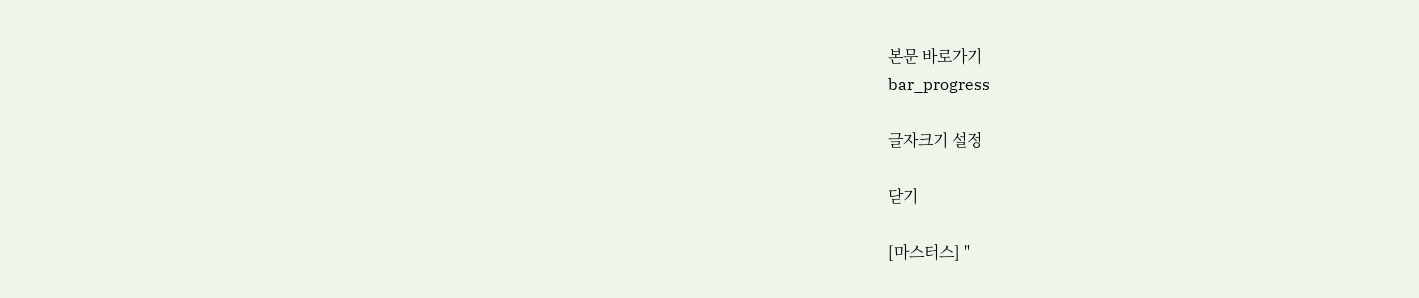본문 바로가기
bar_progress

글자크기 설정

닫기

[마스터스] "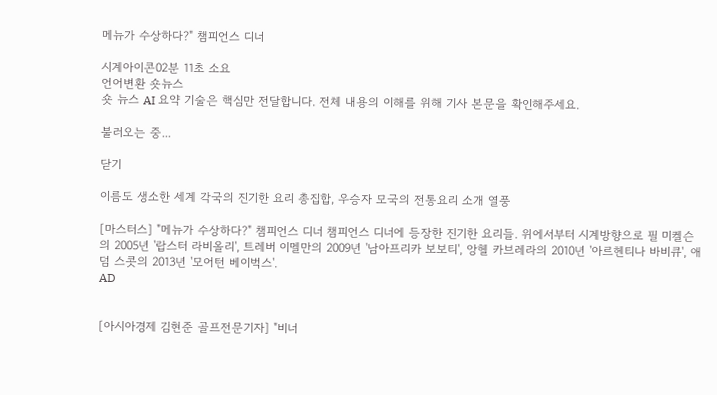메뉴가 수상하다?" 챔피언스 디너

시계아이콘02분 11초 소요
언어변환 숏뉴스
숏 뉴스 AI 요약 기술은 핵심만 전달합니다. 전체 내용의 이해를 위해 기사 본문을 확인해주세요.

불러오는 중...

닫기

이름도 생소한 세계 각국의 진기한 요리 총집합, 우승자 모국의 전통요리 소개 열풍

[마스터스] "메뉴가 수상하다?" 챔피언스 디너 챔피언스 디너에 등장한 진기한 요리들. 위에서부터 시계방향으로 필 미켈슨의 2005년 '랍스터 라비올리', 트레버 이멜만의 2009년 '남아프리카 보보티', 앙헬 카브레라의 2010년 '아르헨티나 바비큐', 애덤 스콧의 2013년 '모어턴 베이벅스'.
AD


[아시아경제 김현준 골프전문기자] "비너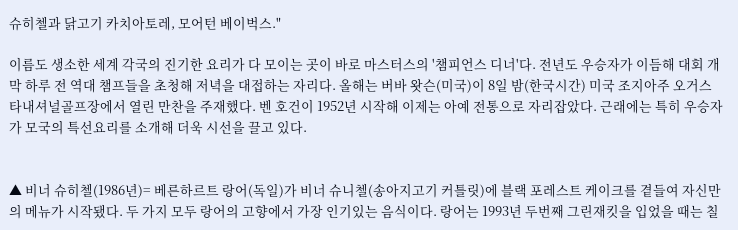슈히첼과 닭고기 카치아토레, 모어턴 베이벅스."

이름도 생소한 세계 각국의 진기한 요리가 다 모이는 곳이 바로 마스터스의 '챔피언스 디너'다. 전년도 우승자가 이듬해 대회 개막 하루 전 역대 챔프들을 초청해 저녁을 대접하는 자리다. 올해는 버바 왓슨(미국)이 8일 밤(한국시간) 미국 조지아주 오거스타내셔널골프장에서 열린 만찬을 주재했다. 벤 호건이 1952년 시작해 이제는 아예 전통으로 자리잡았다. 근래에는 특히 우승자가 모국의 특선요리를 소개해 더욱 시선을 끌고 있다.


▲ 비너 슈히첼(1986년)= 베른하르트 랑어(독일)가 비너 슈니첼(송아지고기 커틀릿)에 블랙 포레스트 케이크를 곁들여 자신만의 메뉴가 시작됐다. 두 가지 모두 랑어의 고향에서 가장 인기있는 음식이다. 랑어는 1993년 두번째 그린재킷을 입었을 때는 칠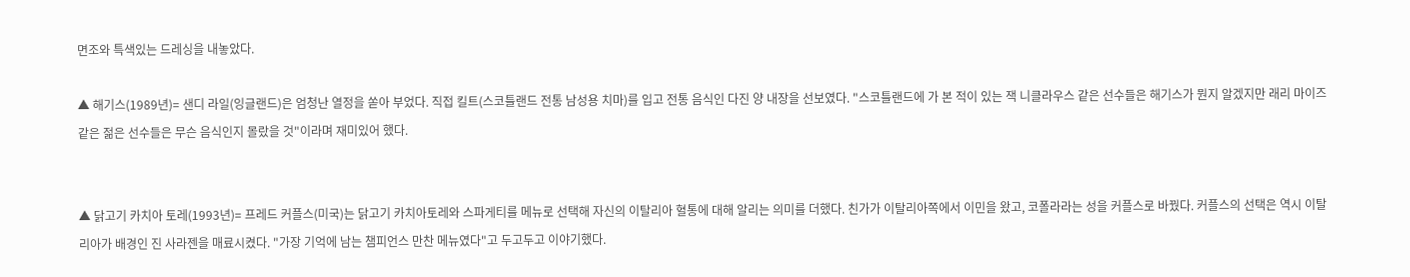면조와 특색있는 드레싱을 내놓았다.

▲ 해기스(1989년)= 샌디 라일(잉글랜드)은 엄청난 열정을 쏟아 부었다. 직접 킬트(스코틀랜드 전통 남성용 치마)를 입고 전통 음식인 다진 양 내장을 선보였다. "스코틀랜드에 가 본 적이 있는 잭 니클라우스 같은 선수들은 해기스가 뭔지 알겠지만 래리 마이즈 같은 젊은 선수들은 무슨 음식인지 몰랐을 것"이라며 재미있어 했다.


▲ 닭고기 카치아 토레(1993년)= 프레드 커플스(미국)는 닭고기 카치아토레와 스파게티를 메뉴로 선택해 자신의 이탈리아 혈통에 대해 알리는 의미를 더했다. 친가가 이탈리아쪽에서 이민을 왔고, 코폴라라는 성을 커플스로 바꿨다. 커플스의 선택은 역시 이탈리아가 배경인 진 사라젠을 매료시켰다. "가장 기억에 남는 챔피언스 만찬 메뉴였다"고 두고두고 이야기했다.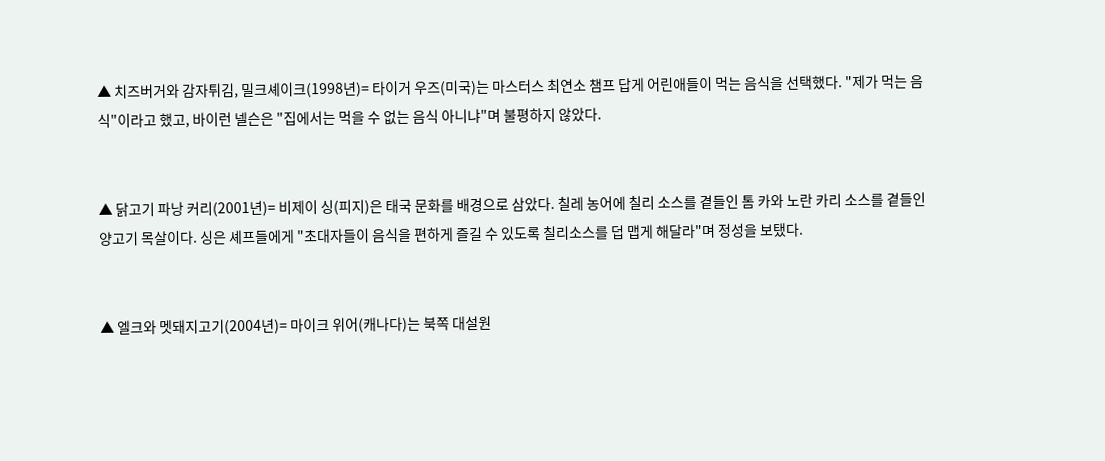▲ 치즈버거와 감자튀김, 밀크셰이크(1998년)= 타이거 우즈(미국)는 마스터스 최연소 챔프 답게 어린애들이 먹는 음식을 선택했다. "제가 먹는 음식"이라고 했고, 바이런 넬슨은 "집에서는 먹을 수 없는 음식 아니냐"며 불평하지 않았다.


▲ 닭고기 파낭 커리(2001년)= 비제이 싱(피지)은 태국 문화를 배경으로 삼았다. 칠레 농어에 칠리 소스를 곁들인 톰 카와 노란 카리 소스를 곁들인 양고기 목살이다. 싱은 셰프들에게 "초대자들이 음식을 편하게 즐길 수 있도록 칠리소스를 덥 맵게 해달라"며 정성을 보탰다.


▲ 엘크와 멧돼지고기(2004년)= 마이크 위어(캐나다)는 북쪽 대설원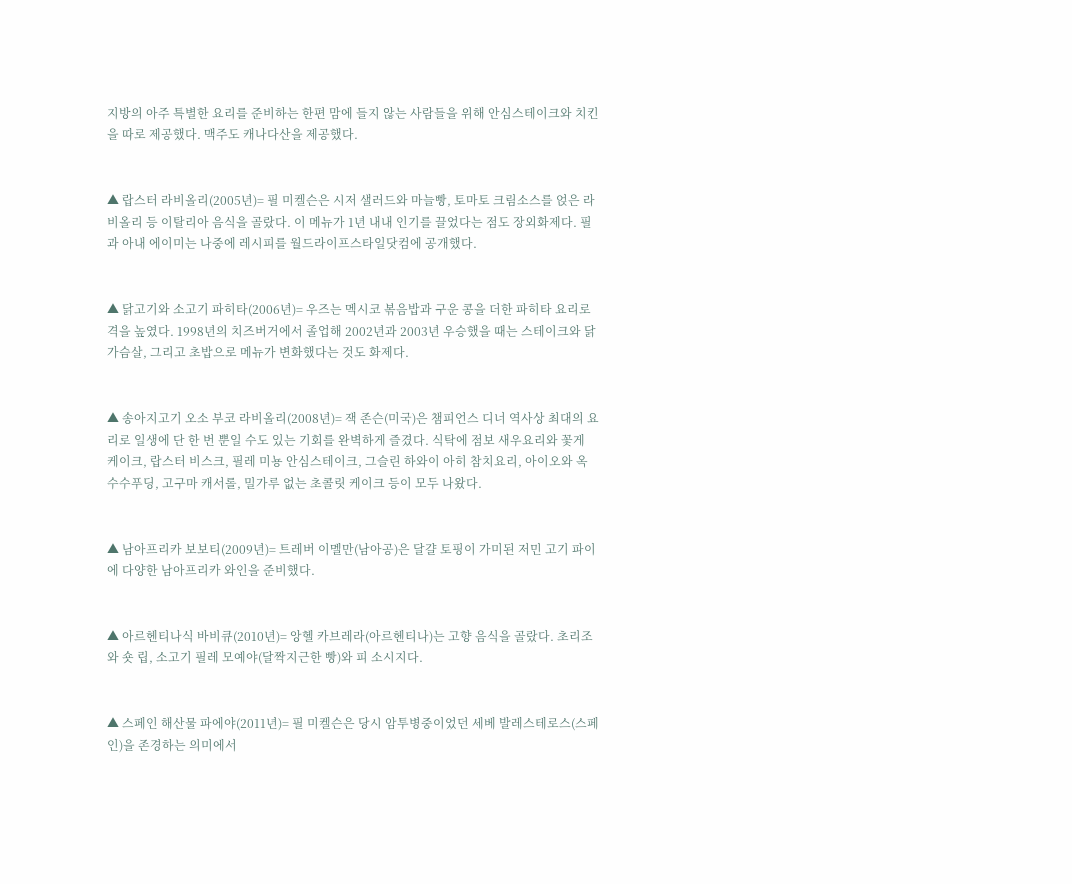지방의 아주 특별한 요리를 준비하는 한편 맘에 들지 않는 사람들을 위해 안심스테이크와 치킨을 따로 제공했다. 맥주도 캐나다산을 제공했다.


▲ 랍스터 라비올리(2005년)= 필 미켈슨은 시저 샐러드와 마늘빵, 토마토 크림소스를 얹은 라비올리 등 이탈리아 음식을 골랐다. 이 메뉴가 1년 내내 인기를 끌었다는 점도 장외화제다. 필과 아내 에이미는 나중에 레시피를 월드라이프스타일닷컴에 공개했다.


▲ 닭고기와 소고기 파히타(2006년)= 우즈는 멕시코 볶음밥과 구운 콩을 더한 파히타 요리로 격을 높였다. 1998년의 치즈버거에서 졸업해 2002년과 2003년 우승했을 때는 스테이크와 닭가슴살, 그리고 초밥으로 메뉴가 변화했다는 것도 화제다.


▲ 송아지고기 오소 부코 라비올리(2008년)= 잭 존슨(미국)은 챔피언스 디너 역사상 최대의 요리로 일생에 단 한 번 뿐일 수도 있는 기회를 완벽하게 즐겼다. 식탁에 점보 새우요리와 꽃게 케이크, 랍스터 비스크, 필레 미뇽 안심스테이크, 그슬린 하와이 아히 참치요리, 아이오와 옥수수푸딩, 고구마 캐서롤, 밀가루 없는 초콜릿 케이크 등이 모두 나왔다.


▲ 남아프리카 보보티(2009년)= 트레버 이멜만(남아공)은 달걀 토핑이 가미된 저민 고기 파이에 다양한 남아프리카 와인을 준비했다.


▲ 아르헨티나식 바비큐(2010년)= 앙헬 카브레라(아르헨티나)는 고향 음식을 골랐다. 초리조와 숏 립, 소고기 필레 모예야(달짝지근한 빵)와 피 소시지다.


▲ 스페인 해산물 파에야(2011년)= 필 미켈슨은 당시 암투병중이었던 세베 발레스테로스(스페인)을 존경하는 의미에서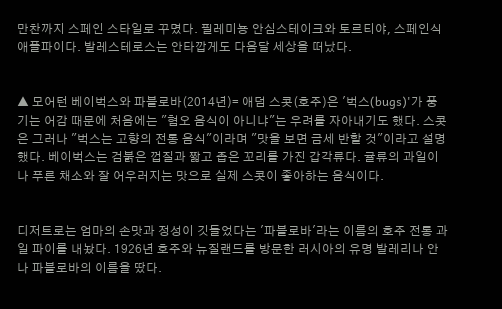만찬까지 스페인 스타일로 꾸몄다. 필레미뇽 안심스테이크와 토르티야, 스페인식 애플파이다. 발레스테로스는 안타깝게도 다음달 세상을 떠났다.


▲ 모어턴 베이벅스와 파블로바(2014년)= 애덤 스콧(호주)은 '벅스(bugs)'가 풍기는 어감 때문에 처음에는 "혐오 음식이 아니냐"는 우려를 자아내기도 했다. 스콧은 그러나 "벅스는 고향의 전통 음식"이라며 "맛을 보면 금세 반할 것"이라고 설명했다. 베이벅스는 검붉은 껍질과 짧고 좁은 꼬리를 가진 갑각류다. 귤류의 과일이나 푸른 채소와 잘 어우러지는 맛으로 실제 스콧이 좋아하는 음식이다.


디저트로는 엄마의 손맛과 정성이 깃들었다는 '파블로바'라는 이름의 호주 전통 과일 파이를 내놨다. 1926년 호주와 뉴질랜드를 방문한 러시아의 유명 발레리나 안나 파블로바의 이름을 땄다.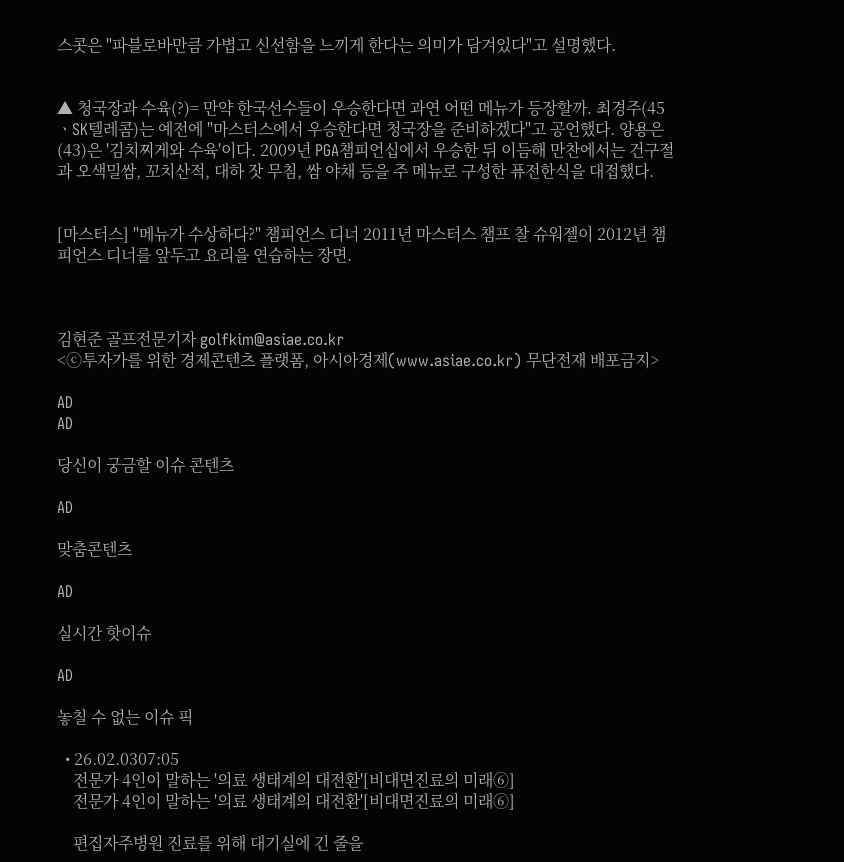스콧은 "파블로바만큼 가볍고 신선함을 느끼게 한다는 의미가 담겨있다"고 설명했다.


▲ 청국장과 수육(?)= 만약 한국선수들이 우승한다면 과연 어떤 메뉴가 등장할까. 최경주(45ㆍSK텔레콤)는 예전에 "마스터스에서 우승한다면 청국장을 준비하겠다"고 공언했다. 양용은(43)은 '김치찌게와 수육'이다. 2009년 PGA챔피언십에서 우승한 뒤 이듬해 만찬에서는 건구절과 오색밀쌈, 꼬치산적, 대하 잣 무침, 쌈 야채 등을 주 메뉴로 구성한 퓨전한식을 대접했다.


[마스터스] "메뉴가 수상하다?" 챔피언스 디너 2011년 마스터스 챔프 찰 슈워젤이 2012년 챔피언스 디너를 앞두고 요리을 연습하는 장면.



김현준 골프전문기자 golfkim@asiae.co.kr
<ⓒ투자가를 위한 경제콘텐츠 플랫폼, 아시아경제(www.asiae.co.kr) 무단전재 배포금지>

AD
AD

당신이 궁금할 이슈 콘텐츠

AD

맞춤콘텐츠

AD

실시간 핫이슈

AD

놓칠 수 없는 이슈 픽

  • 26.02.0307:05
    전문가 4인이 말하는 '의료 생태계의 대전환'[비대면진료의 미래⑥]
    전문가 4인이 말하는 '의료 생태계의 대전환'[비대면진료의 미래⑥]

    편집자주병원 진료를 위해 대기실에 긴 줄을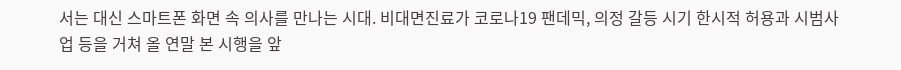서는 대신 스마트폰 화면 속 의사를 만나는 시대. 비대면진료가 코로나19 팬데믹, 의정 갈등 시기 한시적 허용과 시범사업 등을 거쳐 올 연말 본 시행을 앞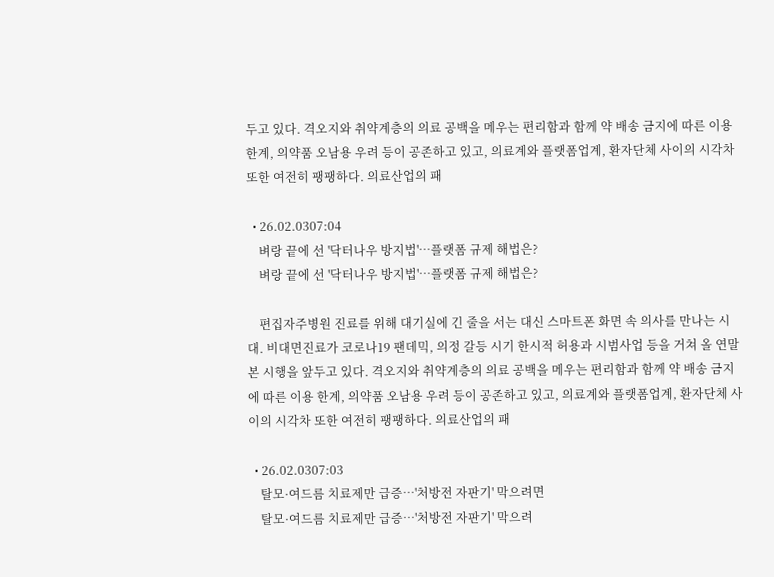두고 있다. 격오지와 취약계층의 의료 공백을 메우는 편리함과 함께 약 배송 금지에 따른 이용 한계, 의약품 오남용 우려 등이 공존하고 있고, 의료계와 플랫폼업계, 환자단체 사이의 시각차 또한 여전히 팽팽하다. 의료산업의 패

  • 26.02.0307:04
    벼랑 끝에 선 '닥터나우 방지법'…플랫폼 규제 해법은?
    벼랑 끝에 선 '닥터나우 방지법'…플랫폼 규제 해법은?

    편집자주병원 진료를 위해 대기실에 긴 줄을 서는 대신 스마트폰 화면 속 의사를 만나는 시대. 비대면진료가 코로나19 팬데믹, 의정 갈등 시기 한시적 허용과 시범사업 등을 거쳐 올 연말 본 시행을 앞두고 있다. 격오지와 취약계층의 의료 공백을 메우는 편리함과 함께 약 배송 금지에 따른 이용 한계, 의약품 오남용 우려 등이 공존하고 있고, 의료계와 플랫폼업계, 환자단체 사이의 시각차 또한 여전히 팽팽하다. 의료산업의 패

  • 26.02.0307:03
    탈모·여드름 치료제만 급증…'처방전 자판기' 막으려면
    탈모·여드름 치료제만 급증…'처방전 자판기' 막으려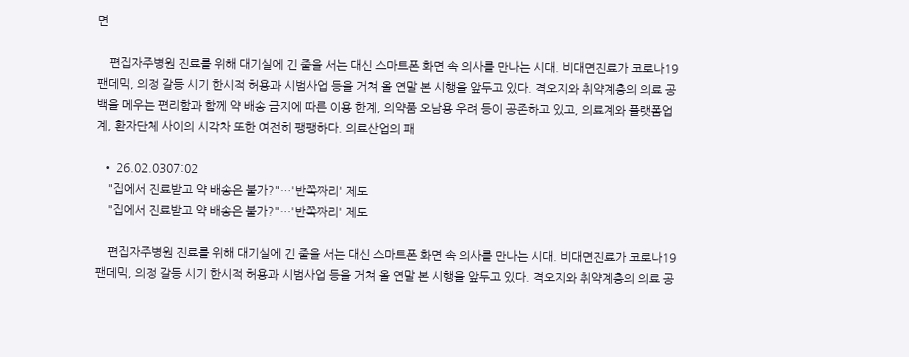면

    편집자주병원 진료를 위해 대기실에 긴 줄을 서는 대신 스마트폰 화면 속 의사를 만나는 시대. 비대면진료가 코로나19 팬데믹, 의정 갈등 시기 한시적 허용과 시범사업 등을 거쳐 올 연말 본 시행을 앞두고 있다. 격오지와 취약계층의 의료 공백을 메우는 편리함과 함께 약 배송 금지에 따른 이용 한계, 의약품 오남용 우려 등이 공존하고 있고, 의료계와 플랫폼업계, 환자단체 사이의 시각차 또한 여전히 팽팽하다. 의료산업의 패

  • 26.02.0307:02
    "집에서 진료받고 약 배송은 불가?"…'반쪽짜리' 제도
    "집에서 진료받고 약 배송은 불가?"…'반쪽짜리' 제도

    편집자주병원 진료를 위해 대기실에 긴 줄을 서는 대신 스마트폰 화면 속 의사를 만나는 시대. 비대면진료가 코로나19 팬데믹, 의정 갈등 시기 한시적 허용과 시범사업 등을 거쳐 올 연말 본 시행을 앞두고 있다. 격오지와 취약계층의 의료 공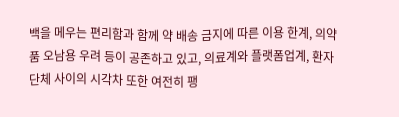백을 메우는 편리함과 함께 약 배송 금지에 따른 이용 한계, 의약품 오남용 우려 등이 공존하고 있고, 의료계와 플랫폼업계, 환자단체 사이의 시각차 또한 여전히 팽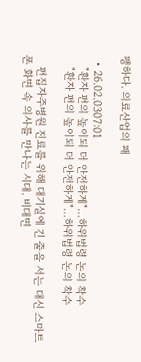팽하다. 의료산업의 패

  • 26.02.0307:01
    "환자 편의 높이되 더 안전하게"…하위법령 논의 착수
    "환자 편의 높이되 더 안전하게"…하위법령 논의 착수

    편집자주병원 진료를 위해 대기실에 긴 줄을 서는 대신 스마트폰 화면 속 의사를 만나는 시대. 비대면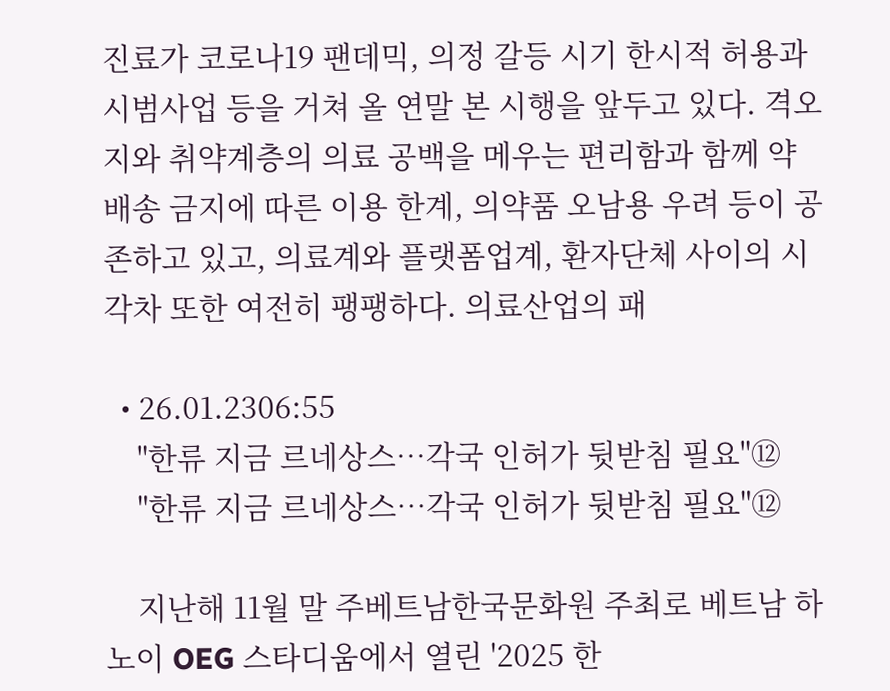진료가 코로나19 팬데믹, 의정 갈등 시기 한시적 허용과 시범사업 등을 거쳐 올 연말 본 시행을 앞두고 있다. 격오지와 취약계층의 의료 공백을 메우는 편리함과 함께 약 배송 금지에 따른 이용 한계, 의약품 오남용 우려 등이 공존하고 있고, 의료계와 플랫폼업계, 환자단체 사이의 시각차 또한 여전히 팽팽하다. 의료산업의 패

  • 26.01.2306:55
    "한류 지금 르네상스…각국 인허가 뒷받침 필요"⑫
    "한류 지금 르네상스…각국 인허가 뒷받침 필요"⑫

    지난해 11월 말 주베트남한국문화원 주최로 베트남 하노이 OEG 스타디움에서 열린 '2025 한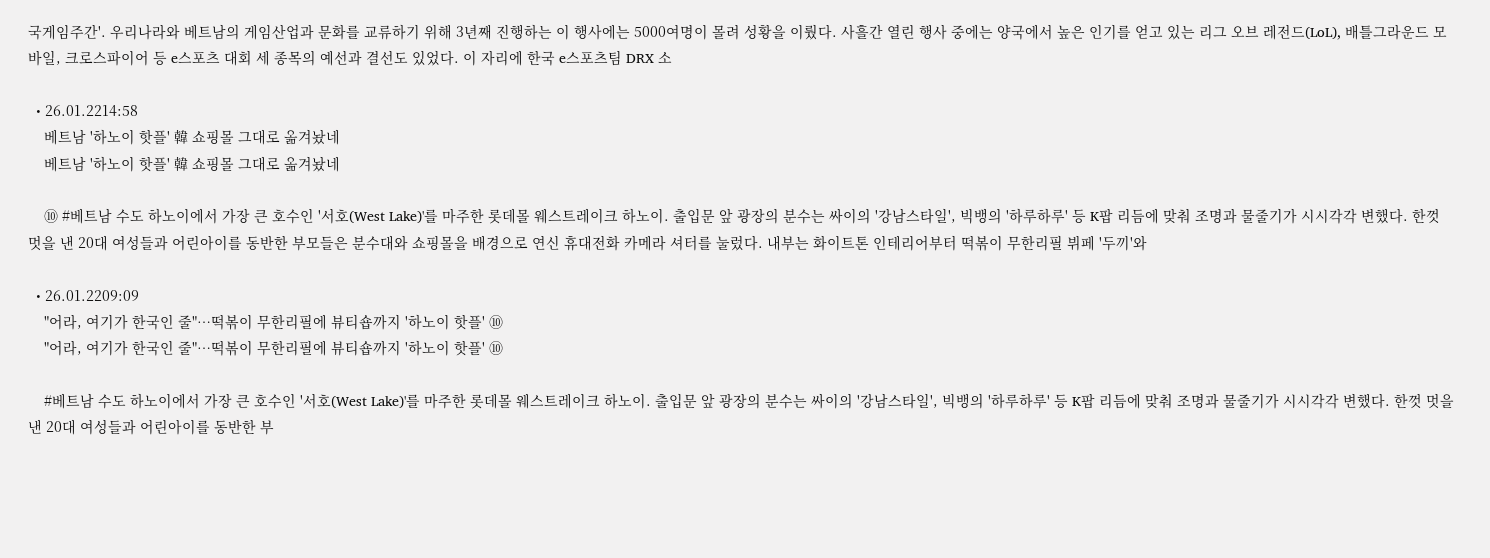국게임주간'. 우리나라와 베트남의 게임산업과 문화를 교류하기 위해 3년째 진행하는 이 행사에는 5000여명이 몰려 성황을 이뤘다. 사흘간 열린 행사 중에는 양국에서 높은 인기를 얻고 있는 리그 오브 레전드(LoL), 배틀그라운드 모바일, 크로스파이어 등 e스포츠 대회 세 종목의 예선과 결선도 있었다. 이 자리에 한국 e스포츠팀 DRX 소

  • 26.01.2214:58
    베트남 '하노이 핫플' 韓 쇼핑몰 그대로 옮겨놨네
    베트남 '하노이 핫플' 韓 쇼핑몰 그대로 옮겨놨네

    ⑩ #베트남 수도 하노이에서 가장 큰 호수인 '서호(West Lake)'를 마주한 롯데몰 웨스트레이크 하노이. 출입문 앞 광장의 분수는 싸이의 '강남스타일', 빅뱅의 '하루하루' 등 K팝 리듬에 맞춰 조명과 물줄기가 시시각각 변했다. 한껏 멋을 낸 20대 여성들과 어린아이를 동반한 부모들은 분수대와 쇼핑몰을 배경으로 연신 휴대전화 카메라 셔터를 눌렀다. 내부는 화이트톤 인테리어부터 떡볶이 무한리필 뷔페 '두끼'와

  • 26.01.2209:09
    "어라, 여기가 한국인 줄"…떡볶이 무한리필에 뷰티숍까지 '하노이 핫플' ⑩
    "어라, 여기가 한국인 줄"…떡볶이 무한리필에 뷰티숍까지 '하노이 핫플' ⑩

    #베트남 수도 하노이에서 가장 큰 호수인 '서호(West Lake)'를 마주한 롯데몰 웨스트레이크 하노이. 출입문 앞 광장의 분수는 싸이의 '강남스타일', 빅뱅의 '하루하루' 등 K팝 리듬에 맞춰 조명과 물줄기가 시시각각 변했다. 한껏 멋을 낸 20대 여성들과 어린아이를 동반한 부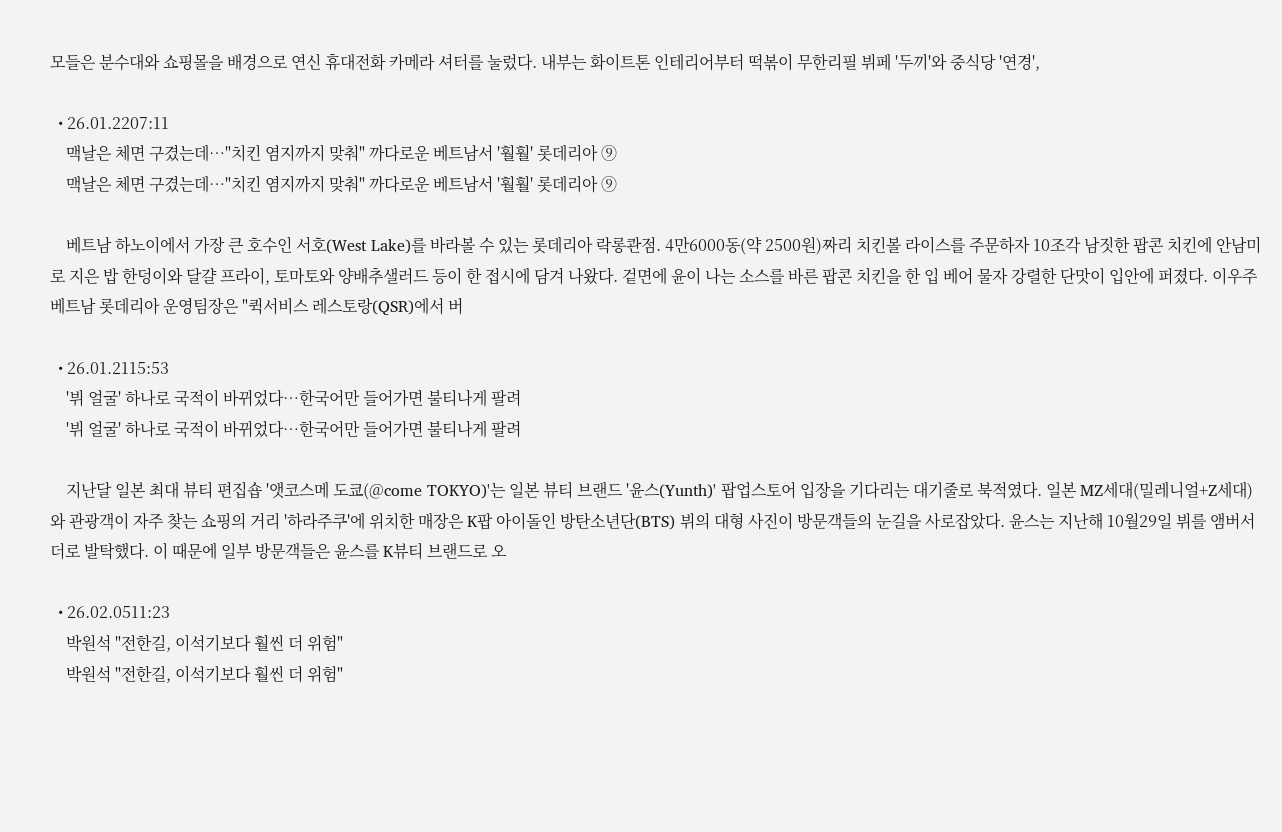모들은 분수대와 쇼핑몰을 배경으로 연신 휴대전화 카메라 셔터를 눌렀다. 내부는 화이트톤 인테리어부터 떡볶이 무한리필 뷔페 '두끼'와 중식당 '연경',

  • 26.01.2207:11
    맥날은 체면 구겼는데…"치킨 염지까지 맞춰" 까다로운 베트남서 '훨훨' 롯데리아 ⑨
    맥날은 체면 구겼는데…"치킨 염지까지 맞춰" 까다로운 베트남서 '훨훨' 롯데리아 ⑨

    베트남 하노이에서 가장 큰 호수인 서호(West Lake)를 바라볼 수 있는 롯데리아 락롱콴점. 4만6000동(약 2500원)짜리 치킨볼 라이스를 주문하자 10조각 남짓한 팝콘 치킨에 안남미로 지은 밥 한덩이와 달걀 프라이, 토마토와 양배추샐러드 등이 한 접시에 담겨 나왔다. 겉면에 윤이 나는 소스를 바른 팝콘 치킨을 한 입 베어 물자 강렬한 단맛이 입안에 퍼졌다. 이우주 베트남 롯데리아 운영팀장은 "퀵서비스 레스토랑(QSR)에서 버

  • 26.01.2115:53
    '뷔 얼굴' 하나로 국적이 바뀌었다…한국어만 들어가면 불티나게 팔려
    '뷔 얼굴' 하나로 국적이 바뀌었다…한국어만 들어가면 불티나게 팔려

    지난달 일본 최대 뷰티 편집숍 '앳코스메 도쿄(@come TOKYO)'는 일본 뷰티 브랜드 '윤스(Yunth)' 팝업스토어 입장을 기다리는 대기줄로 북적였다. 일본 MZ세대(밀레니얼+Z세대)와 관광객이 자주 찾는 쇼핑의 거리 '하라주쿠'에 위치한 매장은 K팝 아이돌인 방탄소년단(BTS) 뷔의 대형 사진이 방문객들의 눈길을 사로잡았다. 윤스는 지난해 10월29일 뷔를 앰버서더로 발탁했다. 이 때문에 일부 방문객들은 윤스를 K뷰티 브랜드로 오

  • 26.02.0511:23
    박원석 "전한길, 이석기보다 훨씬 더 위험"
    박원석 "전한길, 이석기보다 훨씬 더 위험"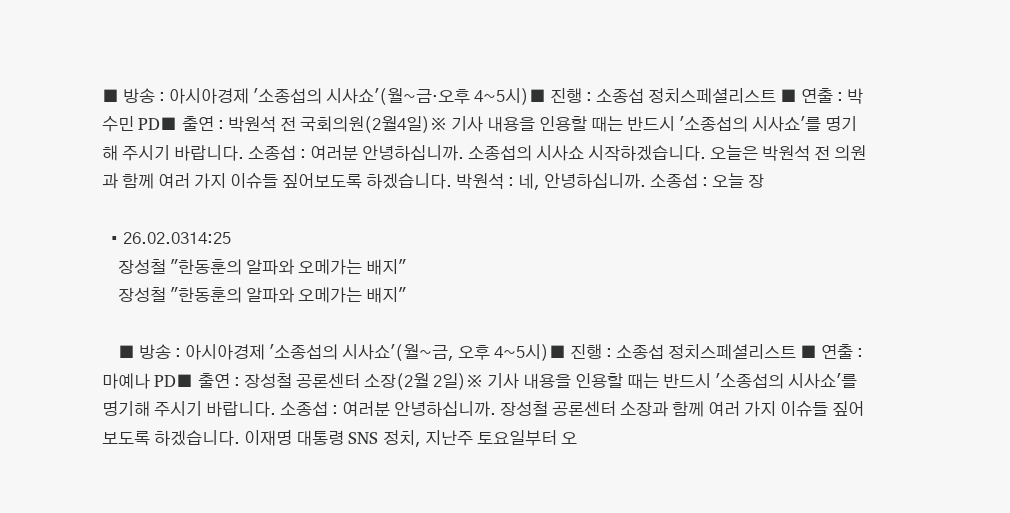■ 방송 : 아시아경제 '소종섭의 시사쇼'(월~금·오후 4~5시)■ 진행 : 소종섭 정치스페셜리스트 ■ 연출 : 박수민 PD■ 출연 : 박원석 전 국회의원(2월4일)※ 기사 내용을 인용할 때는 반드시 '소종섭의 시사쇼'를 명기해 주시기 바랍니다. 소종섭 : 여러분 안녕하십니까. 소종섭의 시사쇼 시작하겠습니다. 오늘은 박원석 전 의원과 함께 여러 가지 이슈들 짚어보도록 하겠습니다. 박원석 : 네, 안녕하십니까. 소종섭 : 오늘 장

  • 26.02.0314:25
    장성철 "한동훈의 알파와 오메가는 배지"
    장성철 "한동훈의 알파와 오메가는 배지"

    ■ 방송 : 아시아경제 '소종섭의 시사쇼'(월~금, 오후 4~5시)■ 진행 : 소종섭 정치스페셜리스트 ■ 연출 : 마예나 PD■ 출연 : 장성철 공론센터 소장(2월 2일)※ 기사 내용을 인용할 때는 반드시 '소종섭의 시사쇼'를 명기해 주시기 바랍니다. 소종섭 : 여러분 안녕하십니까. 장성철 공론센터 소장과 함께 여러 가지 이슈들 짚어보도록 하겠습니다. 이재명 대통령 SNS 정치, 지난주 토요일부터 오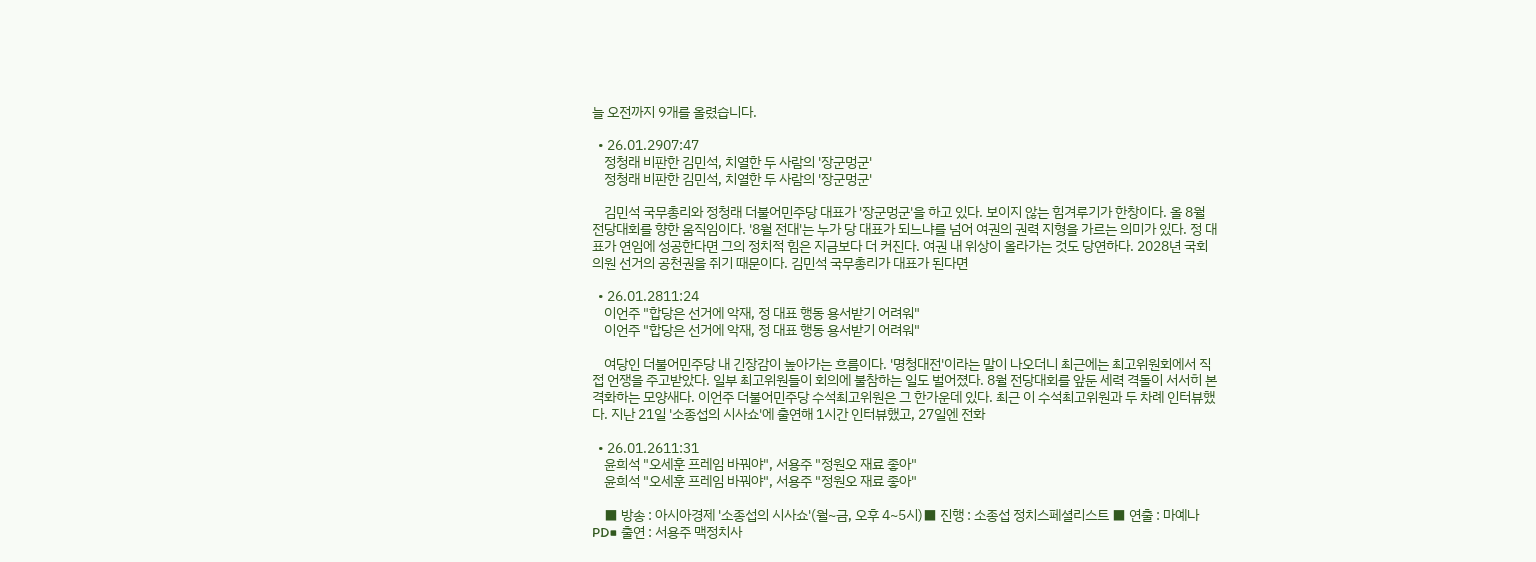늘 오전까지 9개를 올렸습니다.

  • 26.01.2907:47
    정청래 비판한 김민석, 치열한 두 사람의 '장군멍군'
    정청래 비판한 김민석, 치열한 두 사람의 '장군멍군'

    김민석 국무총리와 정청래 더불어민주당 대표가 '장군멍군'을 하고 있다. 보이지 않는 힘겨루기가 한창이다. 올 8월 전당대회를 향한 움직임이다. '8월 전대'는 누가 당 대표가 되느냐를 넘어 여권의 권력 지형을 가르는 의미가 있다. 정 대표가 연임에 성공한다면 그의 정치적 힘은 지금보다 더 커진다. 여권 내 위상이 올라가는 것도 당연하다. 2028년 국회의원 선거의 공천권을 쥐기 때문이다. 김민석 국무총리가 대표가 된다면

  • 26.01.2811:24
    이언주 "합당은 선거에 악재, 정 대표 행동 용서받기 어려워"
    이언주 "합당은 선거에 악재, 정 대표 행동 용서받기 어려워"

    여당인 더불어민주당 내 긴장감이 높아가는 흐름이다. '명청대전'이라는 말이 나오더니 최근에는 최고위원회에서 직접 언쟁을 주고받았다. 일부 최고위원들이 회의에 불참하는 일도 벌어졌다. 8월 전당대회를 앞둔 세력 격돌이 서서히 본격화하는 모양새다. 이언주 더불어민주당 수석최고위원은 그 한가운데 있다. 최근 이 수석최고위원과 두 차례 인터뷰했다. 지난 21일 '소종섭의 시사쇼'에 출연해 1시간 인터뷰했고, 27일엔 전화

  • 26.01.2611:31
    윤희석 "오세훈 프레임 바꿔야", 서용주 "정원오 재료 좋아"
    윤희석 "오세훈 프레임 바꿔야", 서용주 "정원오 재료 좋아"

    ■ 방송 : 아시아경제 '소종섭의 시사쇼'(월~금, 오후 4~5시)■ 진행 : 소종섭 정치스페셜리스트 ■ 연출 : 마예나 PD■ 출연 : 서용주 맥정치사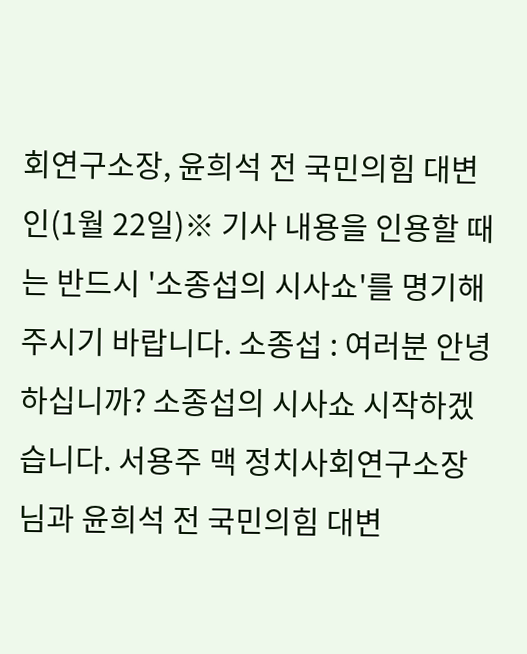회연구소장, 윤희석 전 국민의힘 대변인(1월 22일)※ 기사 내용을 인용할 때는 반드시 '소종섭의 시사쇼'를 명기해 주시기 바랍니다. 소종섭 : 여러분 안녕하십니까? 소종섭의 시사쇼 시작하겠습니다. 서용주 맥 정치사회연구소장님과 윤희석 전 국민의힘 대변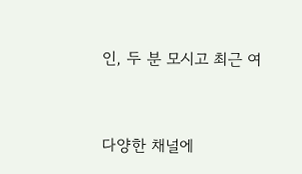인, 두 분 모시고 최근 여


다양한 채널에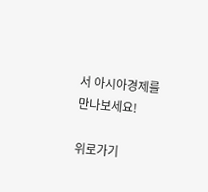서 아시아경제를 만나보세요!

위로가기